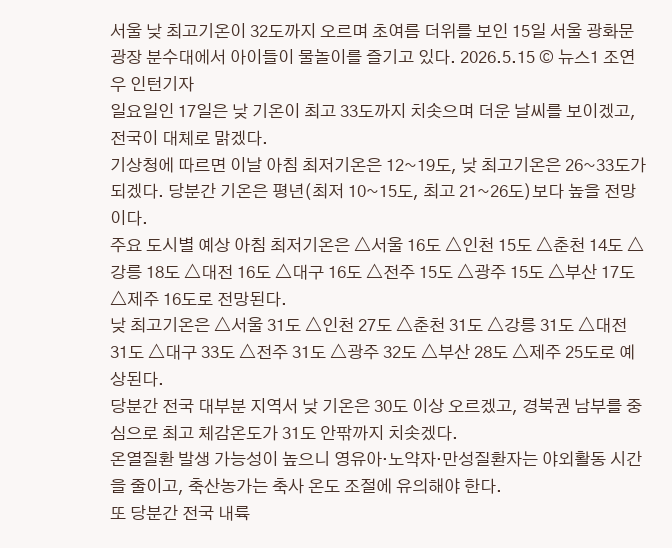서울 낮 최고기온이 32도까지 오르며 초여름 더위를 보인 15일 서울 광화문광장 분수대에서 아이들이 물놀이를 즐기고 있다. 2026.5.15 © 뉴스1 조연우 인턴기자
일요일인 17일은 낮 기온이 최고 33도까지 치솟으며 더운 날씨를 보이겠고, 전국이 대체로 맑겠다.
기상청에 따르면 이날 아침 최저기온은 12~19도, 낮 최고기온은 26~33도가 되겠다. 당분간 기온은 평년(최저 10~15도, 최고 21~26도)보다 높을 전망이다.
주요 도시별 예상 아침 최저기온은 △서울 16도 △인천 15도 △춘천 14도 △강릉 18도 △대전 16도 △대구 16도 △전주 15도 △광주 15도 △부산 17도 △제주 16도로 전망된다.
낮 최고기온은 △서울 31도 △인천 27도 △춘천 31도 △강릉 31도 △대전 31도 △대구 33도 △전주 31도 △광주 32도 △부산 28도 △제주 25도로 예상된다.
당분간 전국 대부분 지역서 낮 기온은 30도 이상 오르겠고, 경북권 남부를 중심으로 최고 체감온도가 31도 안팎까지 치솟겠다.
온열질환 발생 가능성이 높으니 영유아·노약자·만성질환자는 야외활동 시간을 줄이고, 축산농가는 축사 온도 조절에 유의해야 한다.
또 당분간 전국 내륙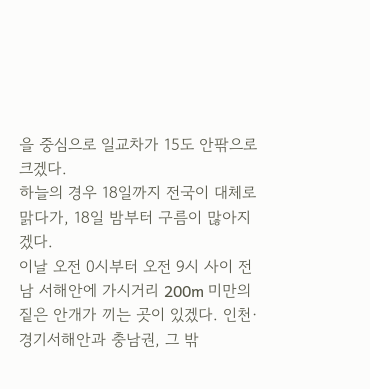을 중심으로 일교차가 15도 안팎으로 크겠다.
하늘의 경우 18일까지 전국이 대체로 맑다가, 18일 밤부터 구름이 많아지겠다.
이날 오전 0시부터 오전 9시 사이 전남 서해안에 가시거리 200m 미만의 짙은 안개가 끼는 곳이 있겠다. 인천·경기서해안과 충남권, 그 밖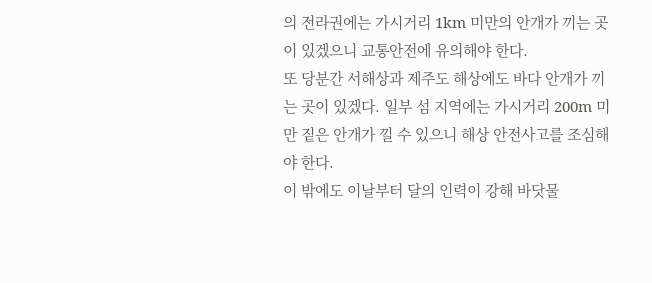의 전라권에는 가시거리 1km 미만의 안개가 끼는 곳이 있겠으니 교통안전에 유의해야 한다.
또 당분간 서해상과 제주도 해상에도 바다 안개가 끼는 곳이 있겠다. 일부 섬 지역에는 가시거리 200m 미만 짙은 안개가 낄 수 있으니 해상 안전사고를 조심해야 한다.
이 밖에도 이날부터 달의 인력이 강해 바닷물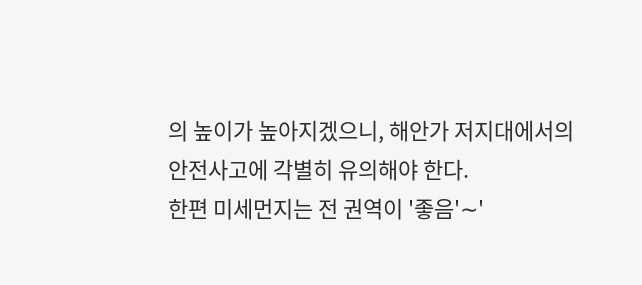의 높이가 높아지겠으니, 해안가 저지대에서의 안전사고에 각별히 유의해야 한다.
한편 미세먼지는 전 권역이 '좋음'∼'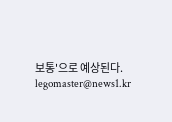보통'으로 예상된다.
legomaster@news1.kr